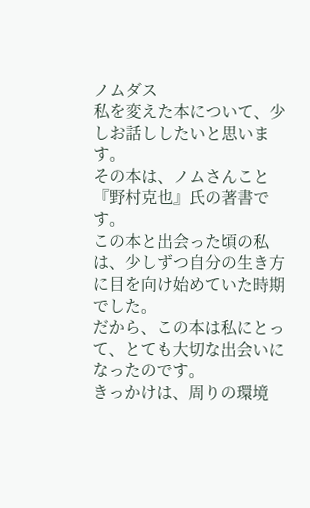ノムダス
私を変えた本について、少しお話ししたいと思います。
その本は、ノムさんこと『野村克也』氏の著書です。
この本と出会った頃の私は、少しずつ自分の生き方に目を向け始めていた時期でした。
だから、この本は私にとって、とても大切な出会いになったのです。
きっかけは、周りの環境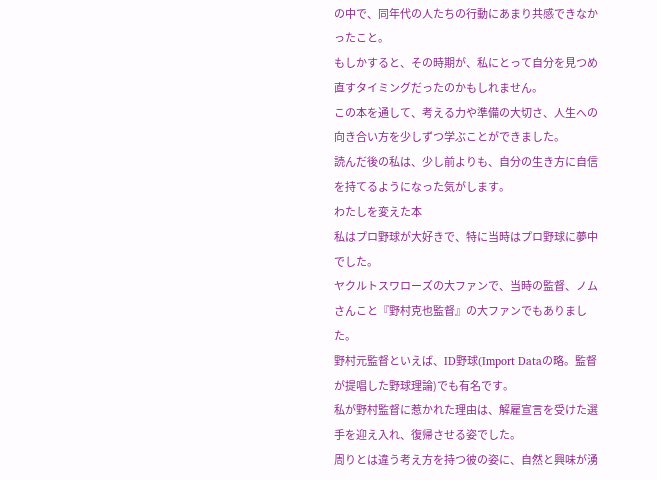の中で、同年代の人たちの行動にあまり共感できなかったこと。
もしかすると、その時期が、私にとって自分を見つめ直すタイミングだったのかもしれません。
この本を通して、考える力や準備の大切さ、人生への向き合い方を少しずつ学ぶことができました。
読んだ後の私は、少し前よりも、自分の生き方に自信を持てるようになった気がします。
わたしを変えた本
私はプロ野球が大好きで、特に当時はプロ野球に夢中でした。
ヤクルトスワローズの大ファンで、当時の監督、ノムさんこと『野村克也監督』の大ファンでもありました。
野村元監督といえば、ID野球(Import Dataの略。監督が提唱した野球理論)でも有名です。
私が野村監督に惹かれた理由は、解雇宣言を受けた選手を迎え入れ、復帰させる姿でした。
周りとは違う考え方を持つ彼の姿に、自然と興味が湧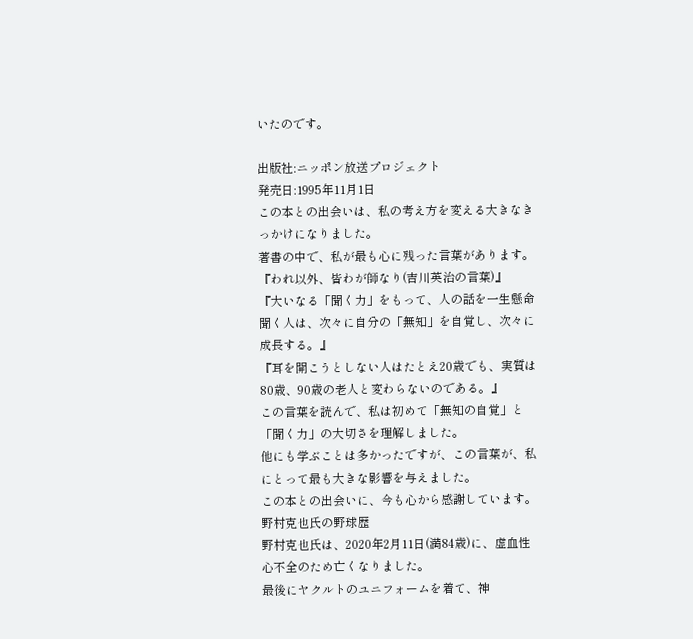いたのです。

出版社:ニッポン放送プロジェクト
発売日:1995年11月1日
この本との出会いは、私の考え方を変える大きなきっかけになりました。
著書の中で、私が最も心に残った言葉があります。
『われ以外、皆わが師なり(吉川英治の言葉)』
『大いなる「聞く力」をもって、人の話を一生懸命聞く人は、次々に自分の「無知」を自覚し、次々に成長する。』
『耳を開こうとしない人はたとえ20歳でも、実質は80歳、90歳の老人と変わらないのである。』
この言葉を読んで、私は初めて「無知の自覚」と「聞く力」の大切さを理解しました。
他にも学ぶことは多かったですが、この言葉が、私にとって最も大きな影響を与えました。
この本との出会いに、今も心から感謝しています。
野村克也氏の野球歴
野村克也氏は、2020年2月11日(満84歳)に、虚血性心不全のため亡くなりました。
最後にヤクルトのユニフォームを着て、神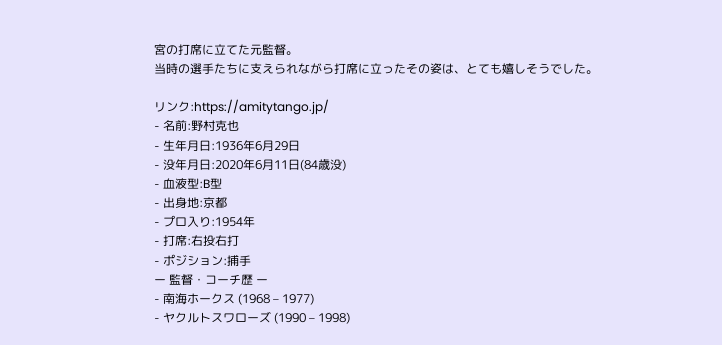宮の打席に立てた元監督。
当時の選手たちに支えられながら打席に立ったその姿は、とても嬉しそうでした。

リンク:https://amitytango.jp/
- 名前:野村克也
- 生年月日:1936年6月29日
- 没年月日:2020年6月11日(84歳没)
- 血液型:B型
- 出身地:京都
- プロ入り:1954年
- 打席:右投右打
- ポジション:捕手
ー 監督・コーチ歴 ー
- 南海ホークス (1968 – 1977)
- ヤクルトスワローズ (1990 – 1998)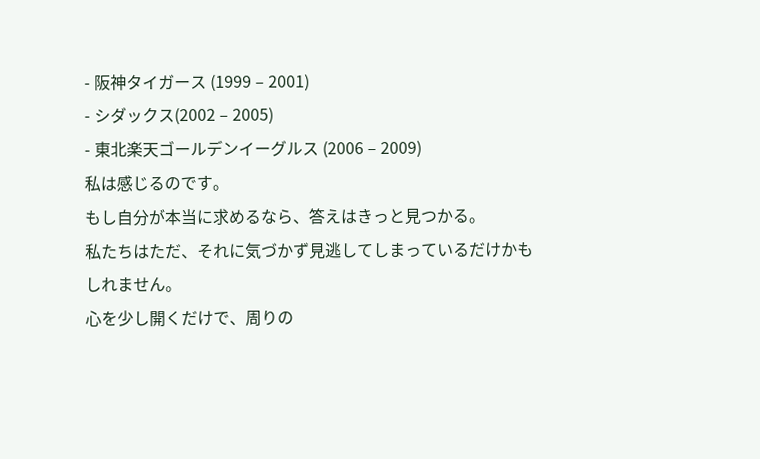- 阪神タイガース (1999 – 2001)
- シダックス(2002 – 2005)
- 東北楽天ゴールデンイーグルス (2006 – 2009)
私は感じるのです。
もし自分が本当に求めるなら、答えはきっと見つかる。
私たちはただ、それに気づかず見逃してしまっているだけかもしれません。
心を少し開くだけで、周りの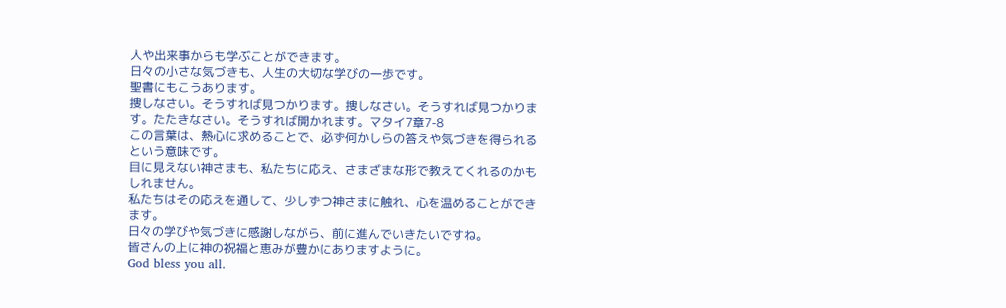人や出来事からも学ぶことができます。
日々の小さな気づきも、人生の大切な学びの一歩です。
聖書にもこうあります。
捜しなさい。そうすれば見つかります。捜しなさい。そうすれば見つかります。たたきなさい。そうすれば開かれます。マタイ7章7-8
この言葉は、熱心に求めることで、必ず何かしらの答えや気づきを得られるという意味です。
目に見えない神さまも、私たちに応え、さまざまな形で教えてくれるのかもしれません。
私たちはその応えを通して、少しずつ神さまに触れ、心を温めることができます。
日々の学びや気づきに感謝しながら、前に進んでいきたいですね。
皆さんの上に神の祝福と恵みが豊かにありますように。
God bless you all.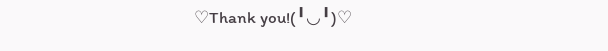♡Thank you!(╹◡╹)♡